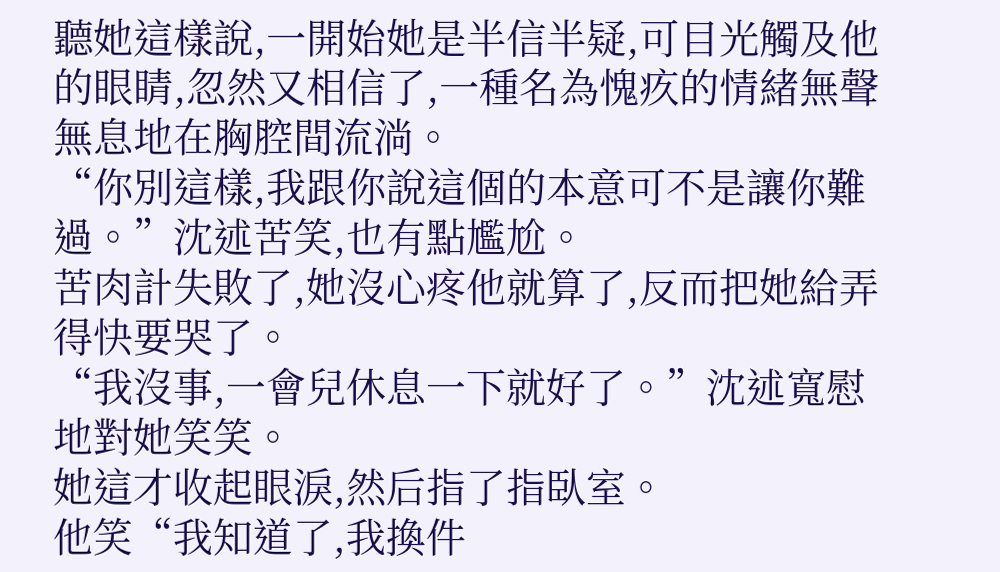聽她這樣說,一開始她是半信半疑,可目光觸及他的眼睛,忽然又相信了,一種名為愧疚的情緒無聲無息地在胸腔間流淌。
“你別這樣,我跟你說這個的本意可不是讓你難過。”沈述苦笑,也有點尷尬。
苦肉計失敗了,她沒心疼他就算了,反而把她給弄得快要哭了。
“我沒事,一會兒休息一下就好了。”沈述寬慰地對她笑笑。
她這才收起眼淚,然后指了指臥室。
他笑“我知道了,我換件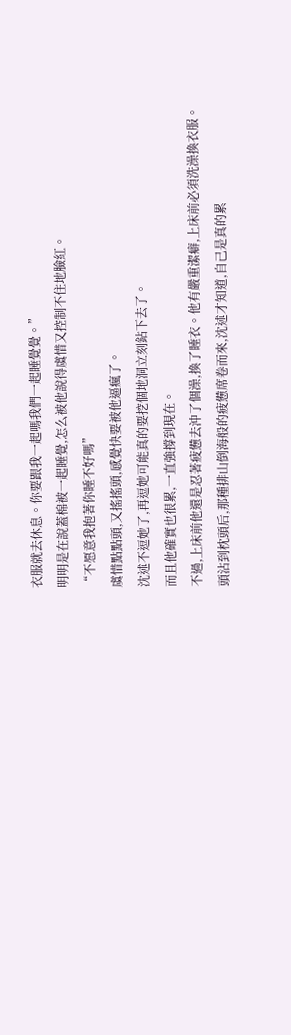衣服就去休息。你要跟我一起嗎我們一起睡覺覺。”
明明是在說蓋棉被一起睡覺,怎么被他說得虞惜又控制不住地臉紅。
“不愿意我抱著你睡不好嗎”
虞惜點點頭,又搖搖頭,感覺快要被他逼瘋了。
沈述不逗她了,再逗她可能真的要挖個地洞立刻鉆下去了。
而且他確實也很累,一直強撐到現在。
不過,上床前他還是忍著疲憊去沖了個澡,換了睡衣。他有嚴重潔癖,上床前必須洗澡換衣服。
頭沾到枕頭后,那種排山倒海般的疲憊席卷而來,沈述才知道,自己是真的累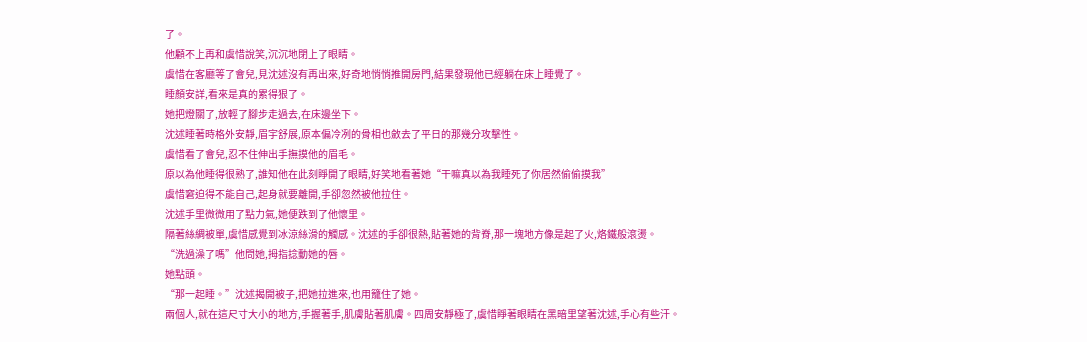了。
他顧不上再和虞惜說笑,沉沉地閉上了眼睛。
虞惜在客廳等了會兒,見沈述沒有再出來,好奇地悄悄推開房門,結果發現他已經躺在床上睡覺了。
睡顏安詳,看來是真的累得狠了。
她把燈關了,放輕了腳步走過去,在床邊坐下。
沈述睡著時格外安靜,眉宇舒展,原本偏冷冽的骨相也斂去了平日的那幾分攻擊性。
虞惜看了會兒,忍不住伸出手撫摸他的眉毛。
原以為他睡得很熟了,誰知他在此刻睜開了眼睛,好笑地看著她“干嘛真以為我睡死了你居然偷偷摸我”
虞惜窘迫得不能自己,起身就要離開,手卻忽然被他拉住。
沈述手里微微用了點力氣,她便跌到了他懷里。
隔著絲綢被單,虞惜感覺到冰涼絲滑的觸感。沈述的手卻很熱,貼著她的背脊,那一塊地方像是起了火,烙鐵般滾燙。
“洗過澡了嗎”他問她,拇指捻動她的唇。
她點頭。
“那一起睡。”沈述揭開被子,把她拉進來,也用籠住了她。
兩個人,就在這尺寸大小的地方,手握著手,肌膚貼著肌膚。四周安靜極了,虞惜睜著眼睛在黑暗里望著沈述,手心有些汗。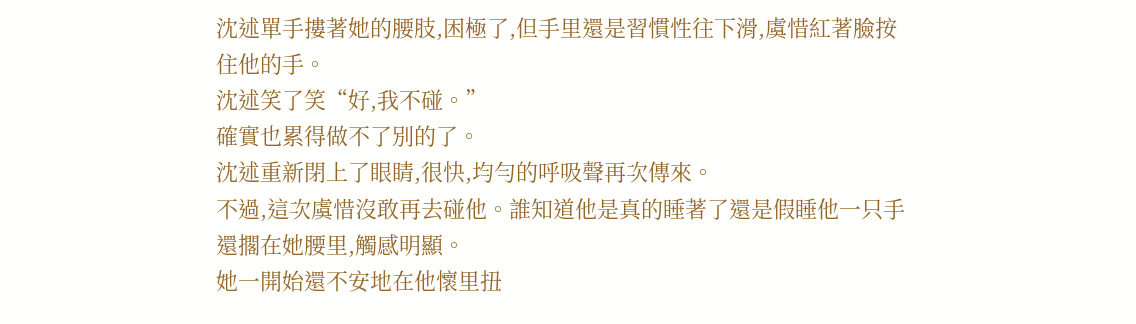沈述單手摟著她的腰肢,困極了,但手里還是習慣性往下滑,虞惜紅著臉按住他的手。
沈述笑了笑“好,我不碰。”
確實也累得做不了別的了。
沈述重新閉上了眼睛,很快,均勻的呼吸聲再次傳來。
不過,這次虞惜沒敢再去碰他。誰知道他是真的睡著了還是假睡他一只手還擱在她腰里,觸感明顯。
她一開始還不安地在他懷里扭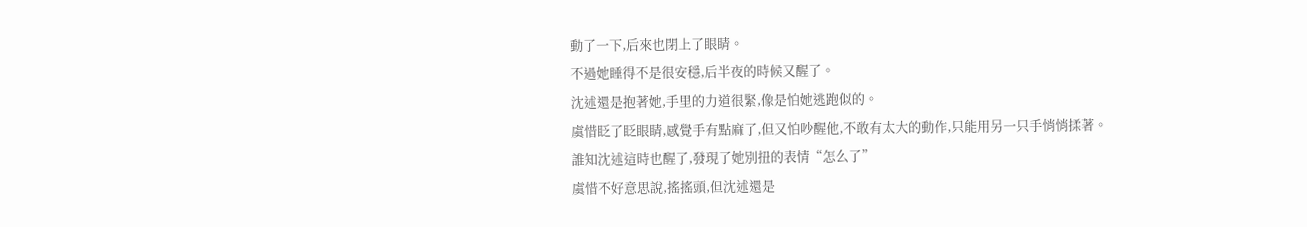動了一下,后來也閉上了眼睛。
不過她睡得不是很安穩,后半夜的時候又醒了。
沈述還是抱著她,手里的力道很緊,像是怕她逃跑似的。
虞惜眨了眨眼睛,感覺手有點麻了,但又怕吵醒他,不敢有太大的動作,只能用另一只手悄悄揉著。
誰知沈述這時也醒了,發現了她別扭的表情“怎么了”
虞惜不好意思說,搖搖頭,但沈述還是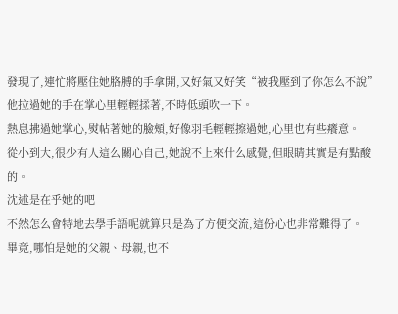發現了,連忙將壓住她胳膊的手拿開,又好氣又好笑“被我壓到了你怎么不說”
他拉過她的手在掌心里輕輕揉著,不時低頭吹一下。
熱息拂過她掌心,熨帖著她的臉頰,好像羽毛輕輕擦過她,心里也有些癢意。
從小到大,很少有人這么關心自己,她說不上來什么感覺,但眼睛其實是有點酸的。
沈述是在乎她的吧
不然怎么會特地去學手語呢就算只是為了方便交流,這份心也非常難得了。
畢竟,哪怕是她的父親、母親,也不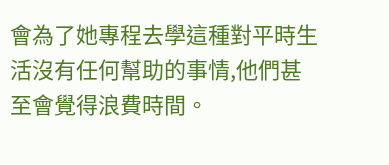會為了她專程去學這種對平時生活沒有任何幫助的事情,他們甚至會覺得浪費時間。